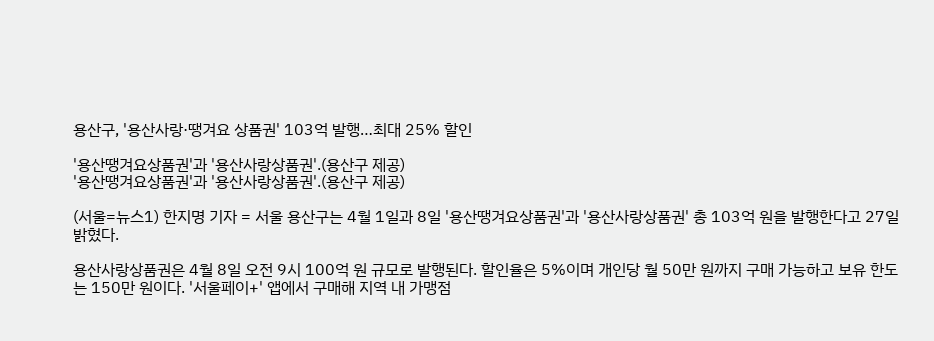용산구, '용산사랑·땡겨요 상품권' 103억 발행…최대 25% 할인

'용산땡겨요상품권'과 '용산사랑상품권'.(용산구 제공)
'용산땡겨요상품권'과 '용산사랑상품권'.(용산구 제공)

(서울=뉴스1) 한지명 기자 = 서울 용산구는 4월 1일과 8일 '용산땡겨요상품권'과 '용산사랑상품권' 총 103억 원을 발행한다고 27일 밝혔다.

용산사랑상품권은 4월 8일 오전 9시 100억 원 규모로 발행된다. 할인율은 5%이며 개인당 월 50만 원까지 구매 가능하고 보유 한도는 150만 원이다. '서울페이+' 앱에서 구매해 지역 내 가맹점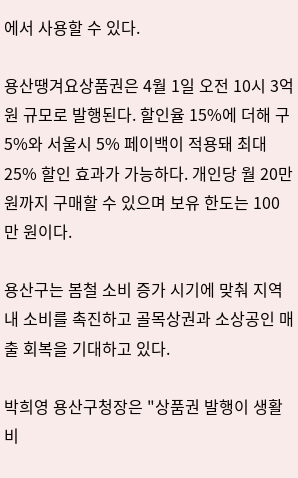에서 사용할 수 있다.

용산땡겨요상품권은 4월 1일 오전 10시 3억 원 규모로 발행된다. 할인율 15%에 더해 구 5%와 서울시 5% 페이백이 적용돼 최대 25% 할인 효과가 가능하다. 개인당 월 20만 원까지 구매할 수 있으며 보유 한도는 100만 원이다.

용산구는 봄철 소비 증가 시기에 맞춰 지역 내 소비를 촉진하고 골목상권과 소상공인 매출 회복을 기대하고 있다.

박희영 용산구청장은 "상품권 발행이 생활비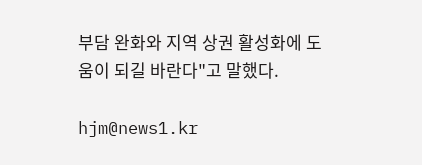부담 완화와 지역 상권 활성화에 도움이 되길 바란다"고 말했다.

hjm@news1.kr